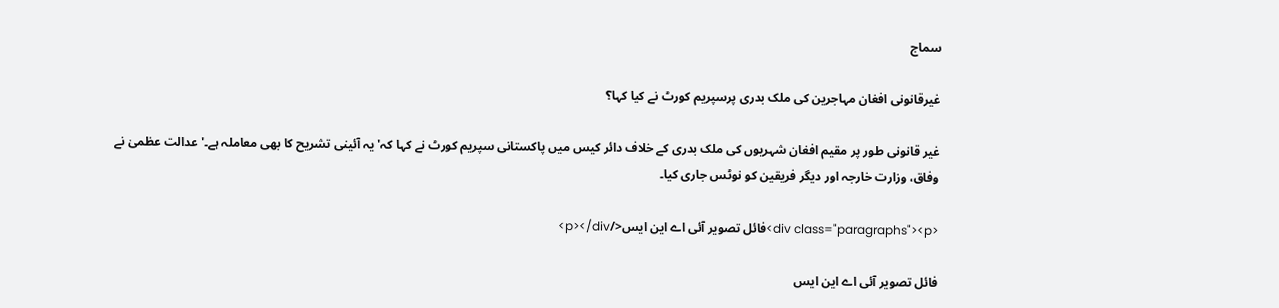سماج

غیرقانونی افغان مہاجرین کی ملک بدری پرسپریم کورٹ نے کیا کہا؟

غیر قانونی طور پر مقیم افغان شہریوں کی ملک بدری کے خلاف دائر کیس میں پاکستانی سپریم کورٹ نے کہا کہ'یہ آئینی تشریح کا بھی معاملہ ہے۔' عدالت عظمیٰ نے وفاق، وزارت خارجہ اور دیگر فریقین کو نوٹس جاری کیا۔

<div class="paragraphs"><p>فائل تصویر آئی اے این ایس</p></div>

فائل تصویر آئی اے این ایس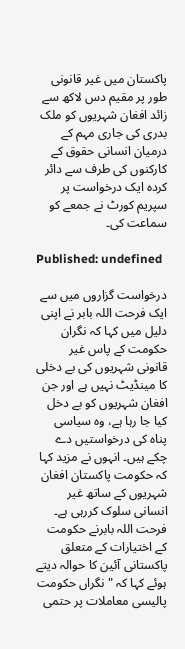پاکستان میں غیر قانونی طور پر مقیم دس لاکھ سے زائد افغان شہریوں کو ملک بدری کی جاری مہم کے درمیان انسانی حقوق کے کارکنوں کی طرف سے دائر کردہ ایک درخواست پر سپریم کورٹ نے جمعے کو سماعت کی۔

Published: undefined

درخواست گزاروں میں سے ایک فرحت اللہ بابر نے اپنی دلیل میں کہا کہ نگران حکومت کے پاس غیر قانونی شہریوں کی بے دخلی کا مینڈیٹ نہیں ہے اور جن افغان شہریوں کو بے دخل کیا جا رہا ہے، وہ سیاسی پناہ کی درخواستیں دے چکے ہیں۔ انہوں نے مزید کہا کہ حکومت پاکستان افغان شہریوں کے ساتھ غیر انسانی سلوک کررہی ہے۔ فرحت اللہ بابرنے حکومت کے اختیارات کے متعلق پاکستانی آئین کا حوالہ دیتے ہوئے کہا کہ "نگراں حکومت پالیسی معاملات پر حتمی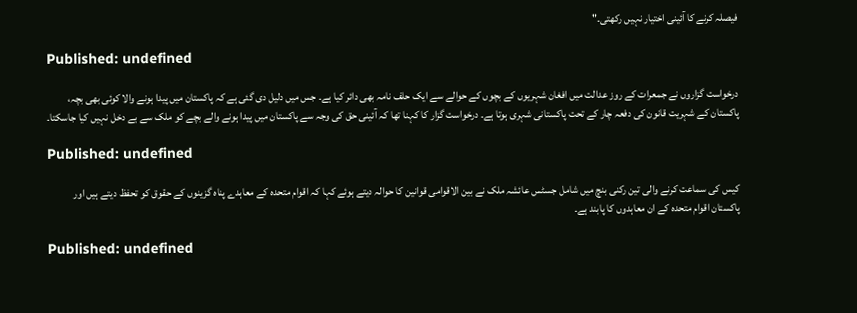فیصلہ کرنے کا آئینی اختیار نہیں رکھتی۔"

Published: undefined

درخواست گزاروں نے جمعرات کے روز عدالت میں افغان شہریوں کے بچوں کے حوالے سے ایک حلف نامہ بھی دائر کیا ہے۔ جس میں دلیل دی گئی ہے کہ پاکستان میں پیدا ہونے والا کوئی بھی بچہ، پاکستان کے شہریت قانون کی دفعہ چار کے تحت پاکستانی شہری ہوتا ہے۔ درخواست گزار کا کہنا تھا کہ آئینی حق کی وجہ سے پاکستان میں پیدا ہونے والے بچے کو ملک سے بے دخل نہیں کیا جاسکتا۔

Published: undefined

کیس کی سماعت کرنے والی تین رکنی بنچ میں شامل جسٹس عائشہ ملک نے بین الاقوامی قوانین کا حوالہ دیتے ہوئے کہا کہ اقوام متحدہ کے معاہدے پناہ گزینوں کے حقوق کو تحفظ دیتے ہیں اور پاکستان اقوام متحدہ کے ان معاہدوں کا پابند ہے۔

Published: undefined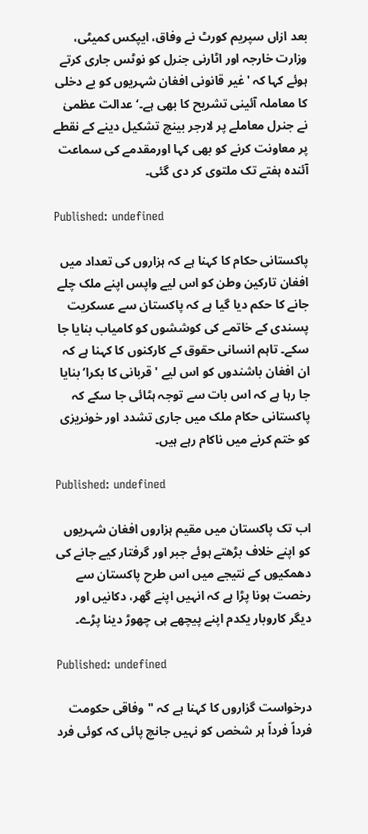بعد ازاں سپریم کورٹ نے وفاق، ایپکس کمیٹی، وزارت خارجہ اور اٹارنی جنرل کو نوٹس جاری کرتے ہوئے کہا کہ 'غیر قانونی افغان شہریوں کو بے دخلی کا معاملہ آئینی تشریح کا بھی ہے۔‘ عدالت عظمیٰ نے جنرل معاملے پر لارجر بینچ تشکیل دینے کے نقطے پر معاونت کرنے کو بھی کہا اورمقدمے کی سماعت آئندہ ہفتے تک ملتوی کر دی گئی۔

Published: undefined

پاکستانی حکام کا کہنا ہے کہ ہزاروں کی تعداد میں افغان تارکین وطن کو اس لیے واپس اپنے ملک چلے جانے کا حکم دیا گیا ہے کہ پاکستان سے عسکریت پسندی کے خاتمے کی کوششوں کو کامیاب بنایا جا سکے۔ تاہم انسانی حقوق کے کارکنوں کا کہنا ہے کہ ان افغان باشندوں کو اس لیے 'قربانی کا بکرا‘ بنایا جا رہا ہے کہ اس بات سے توجہ ہٹائی جا سکے کہ پاکستانی حکام ملک میں جاری تشدد اور خونریزی کو ختم کرنے میں ناکام رہے ہیں۔

Published: undefined

اب تک پاکستان میں مقیم ہزاروں افغان شہریوں کو اپنے خلاف بڑھتے ہوئے جبر اور گرفتار کیے جانے کی دھمکیوں کے نتیجے میں اس طرح پاکستان سے رخصت ہونا پڑا ہے کہ انہیں اپنے گھر، دکانیں اور دیگر کاروبار یکدم اپنے پیچھے ہی چھوڑ دینا پڑے۔

Published: undefined

درخواست گزاروں کا کہنا ہے کہ "وفاقی حکومت فرداً فرداً ہر شخص کو نہیں جانچ پائی کہ کوئی فرد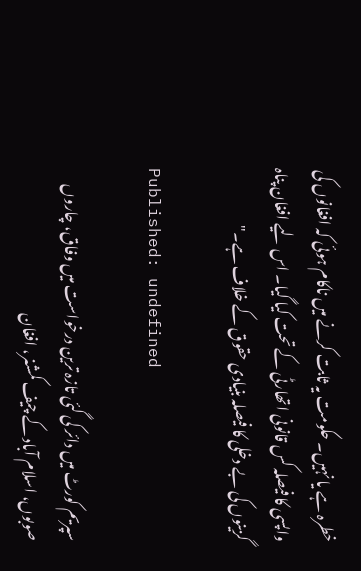خطرہ ہے یا نہیں۔ حکومت یہ ثابت کرنے میں ناکام ہوئی کہ افغانوں کی واپسی کا فیصلہ کس قانونی اتھارٹی کے تحت کیا گیا۔ اس لیے افغان پناہ گزینوں کی بے دخلی کا فیصلہ بنیادی حقوق کے خلاف ہے۔"

Published: undefined

سپریم کورٹ میں دائر کی گئی تازہ ترین درخواست میں وفاق، چاروں صوبوں، اسلام آباد کے چیف کمشنر، افغان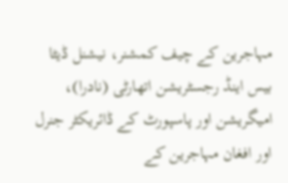مہاجرین کے چیف کمشنر، نیشنل ڈیٹا بیس اینڈ رجسٹریشن اتھارٹی (نادرا)، امیگریشن اور پاسپورٹ کے ڈائریکٹر جنرل اور افغان مہاجرین کے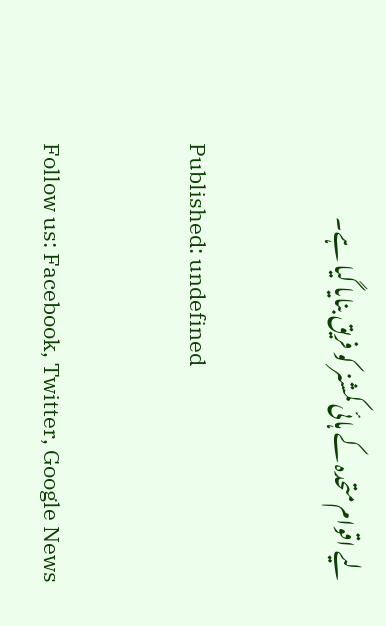لیے اقوام متحدہ کے ہائی کمشنر کو فریق بنایا گیا ہے۔

Published: undefined

Follow us: Facebook, Twitter, Google News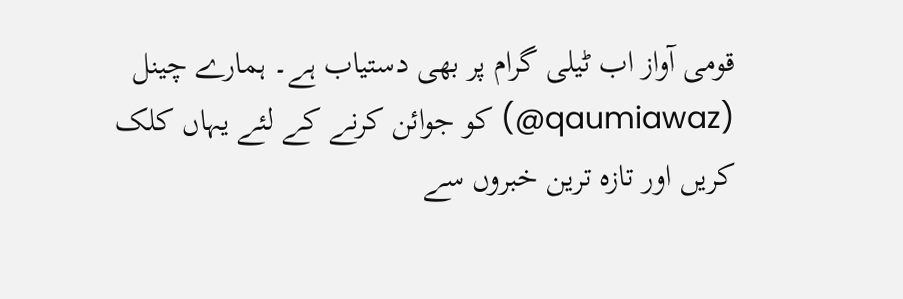قومی آواز اب ٹیلی گرام پر بھی دستیاب ہے۔ ہمارے چینل (qaumiawaz@) کو جوائن کرنے کے لئے یہاں کلک کریں اور تازہ ترین خبروں سے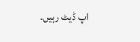اپ ڈیٹ رہیں۔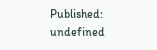Published: undefined